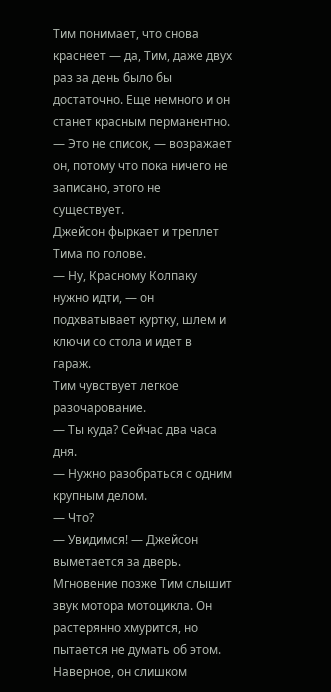Тим понимает, что снова краснеет — да, Тим, даже двух раз за день было бы достаточно. Еще немного и он станет красным перманентно.
— Это не список, — возражает он, потому что пока ничего не записано, этого не существует.
Джейсон фыркает и треплет Тима по голове.
— Ну, Красному Колпаку нужно идти, — он подхватывает куртку, шлем и ключи со стола и идет в гараж.
Тим чувствует легкое разочарование.
— Ты куда? Сейчас два часа дня.
— Нужно разобраться с одним крупным делом.
— Что?
— Увидимся! — Джейсон выметается за дверь. Мгновение позже Тим слышит звук мотора мотоцикла. Он растерянно хмурится, но пытается не думать об этом. Наверное, он слишком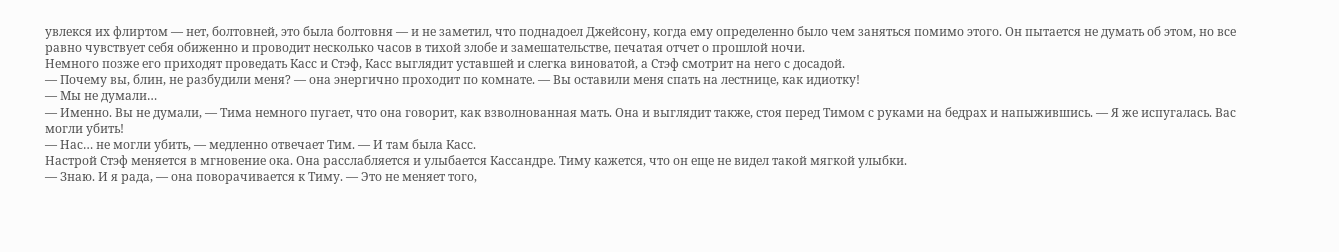увлекся их флиртом — нет, болтовней, это была болтовня — и не заметил, что поднадоел Джейсону, когда ему определенно было чем заняться помимо этого. Он пытается не думать об этом, но все равно чувствует себя обиженно и проводит несколько часов в тихой злобе и замешательстве, печатая отчет о прошлой ночи.
Немного позже его приходят проведать Касс и Стэф, Касс выглядит уставшей и слегка виноватой, а Стэф смотрит на него с досадой.
— Почему вы, блин, не разбудили меня? — она энергично проходит по комнате. — Вы оставили меня спать на лестнице, как идиотку!
— Мы не думали…
— Именно. Вы не думали, — Тима немного пугает, что она говорит, как взволнованная мать. Она и выглядит также, стоя перед Тимом с руками на бедрах и напыжившись. — Я же испугалась. Вас могли убить!
— Нас… не могли убить, — медленно отвечает Тим. — И там была Касс.
Настрой Стэф меняется в мгновение ока. Она расслабляется и улыбается Кассандре. Тиму кажется, что он еще не видел такой мягкой улыбки.
— Знаю. И я рада, — она поворачивается к Тиму. — Это не меняет того,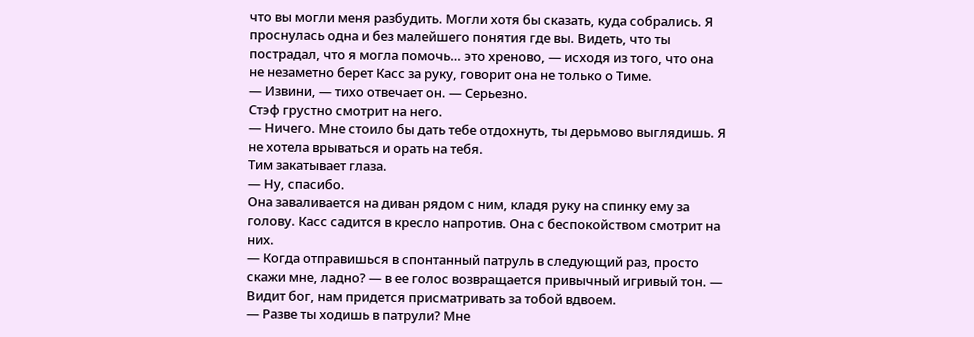что вы могли меня разбудить. Могли хотя бы сказать, куда собрались. Я проснулась одна и без малейшего понятия где вы. Видеть, что ты пострадал, что я могла помочь… это хреново, — исходя из того, что она не незаметно берет Касс за руку, говорит она не только о Тиме.
— Извини, — тихо отвечает он. — Серьезно.
Стэф грустно смотрит на него.
— Ничего. Мне стоило бы дать тебе отдохнуть, ты дерьмово выглядишь. Я не хотела врываться и орать на тебя.
Тим закатывает глаза.
— Ну, спасибо.
Она заваливается на диван рядом с ним, кладя руку на спинку ему за голову. Касс садится в кресло напротив. Она с беспокойством смотрит на них.
— Когда отправишься в спонтанный патруль в следующий раз, просто скажи мне, ладно? — в ее голос возвращается привычный игривый тон. — Видит бог, нам придется присматривать за тобой вдвоем.
— Разве ты ходишь в патрули? Мне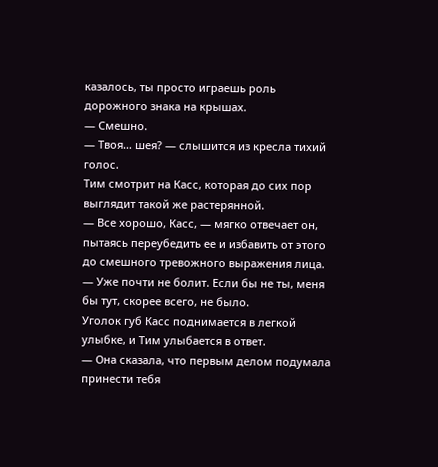казалось, ты просто играешь роль дорожного знака на крышах.
— Смешно.
— Твоя… шея? — слышится из кресла тихий голос.
Тим смотрит на Касс, которая до сих пор выглядит такой же растерянной.
— Все хорошо, Касс, — мягко отвечает он, пытаясь переубедить ее и избавить от этого до смешного тревожного выражения лица. — Уже почти не болит. Если бы не ты, меня бы тут, скорее всего, не было.
Уголок губ Касс поднимается в легкой улыбке, и Тим улыбается в ответ.
— Она сказала, что первым делом подумала принести тебя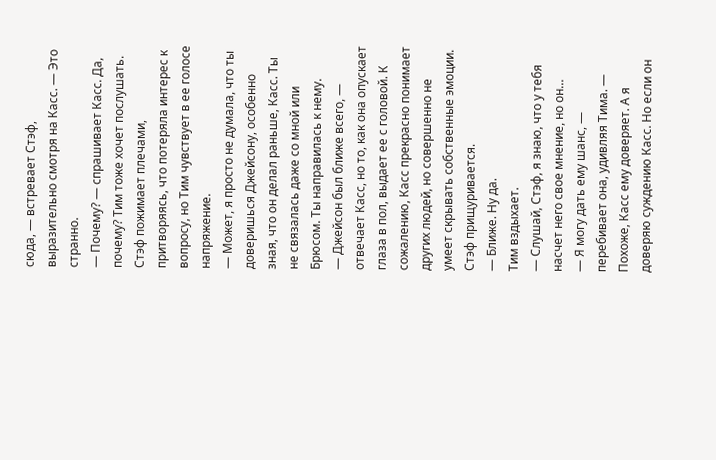сюда, — встревает Стэф, выразительно смотря на Касс. — Это странно.
— Почему? — спрашивает Касс. Да, почему? Тим тоже хочет послушать.
Стэф пожимает плечами, притворяясь, что потеряла интерес к вопросу, но Тим чувствует в ее голосе напряжение.
— Может, я просто не думала, что ты доверишься Джейсону, особенно зная, что он делал раньше, Касс. Ты не связалась даже со мной или Брюсом. Ты направилась к нему.
— Джейсон был ближе всего, — отвечает Касс, но то, как она опускает глаза в пол, выдает ее с головой. К сожалению, Касс прекрасно понимает других людей, но совершенно не умеет скрывать собственные эмоции.
Стэф прищуривается.
— Ближе. Ну да.
Тим вздыхает.
— Слушай, Стэф, я знаю, что у тебя насчет него свое мнение, но он…
— Я могу дать ему шанс, — перебивает она, удивляя Тима. — Похоже, Касс ему доверяет. А я доверяю суждению Касс. Но если он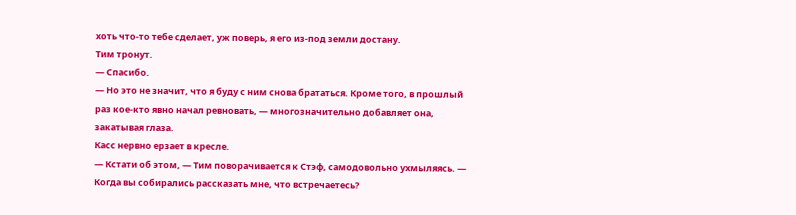хоть что-то тебе сделает, уж поверь, я его из-под земли достану.
Тим тронут.
— Спасибо.
— Но это не значит, что я буду с ним снова брататься. Кроме того, в прошлый раз кое-кто явно начал ревновать, — многозначительно добавляет она, закатывая глаза.
Касс нервно ерзает в кресле.
— Кстати об этом, — Тим поворачивается к Стэф, самодовольно ухмыляясь. — Когда вы собирались рассказать мне, что встречаетесь?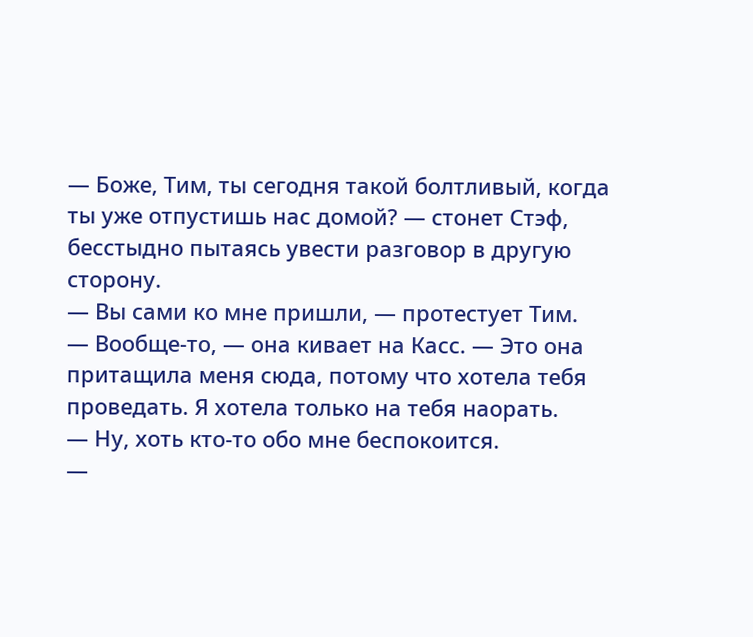— Боже, Тим, ты сегодня такой болтливый, когда ты уже отпустишь нас домой? — стонет Стэф, бесстыдно пытаясь увести разговор в другую сторону.
— Вы сами ко мне пришли, — протестует Тим.
— Вообще-то, — она кивает на Касс. — Это она притащила меня сюда, потому что хотела тебя проведать. Я хотела только на тебя наорать.
— Ну, хоть кто-то обо мне беспокоится.
—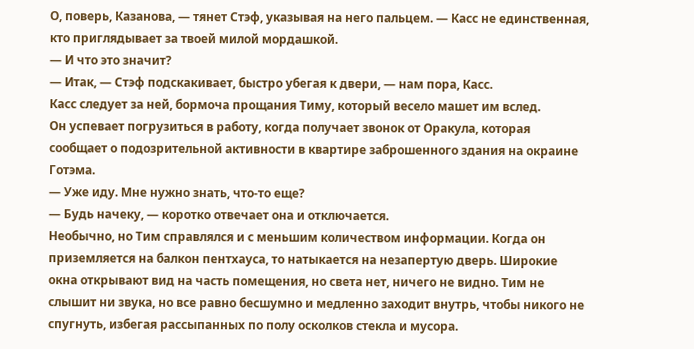О, поверь, Казанова, — тянет Стэф, указывая на него пальцем. — Касс не единственная, кто приглядывает за твоей милой мордашкой.
— И что это значит?
— Итак, — Стэф подскакивает, быстро убегая к двери, — нам пора, Касс.
Касс следует за ней, бормоча прощания Тиму, который весело машет им вслед.
Он успевает погрузиться в работу, когда получает звонок от Оракула, которая сообщает о подозрительной активности в квартире заброшенного здания на окраине Готэма.
— Уже иду. Мне нужно знать, что-то еще?
— Будь начеку, — коротко отвечает она и отключается.
Необычно, но Тим справлялся и с меньшим количеством информации. Когда он приземляется на балкон пентхауса, то натыкается на незапертую дверь. Широкие окна открывают вид на часть помещения, но света нет, ничего не видно. Тим не слышит ни звука, но все равно бесшумно и медленно заходит внутрь, чтобы никого не спугнуть, избегая рассыпанных по полу осколков стекла и мусора.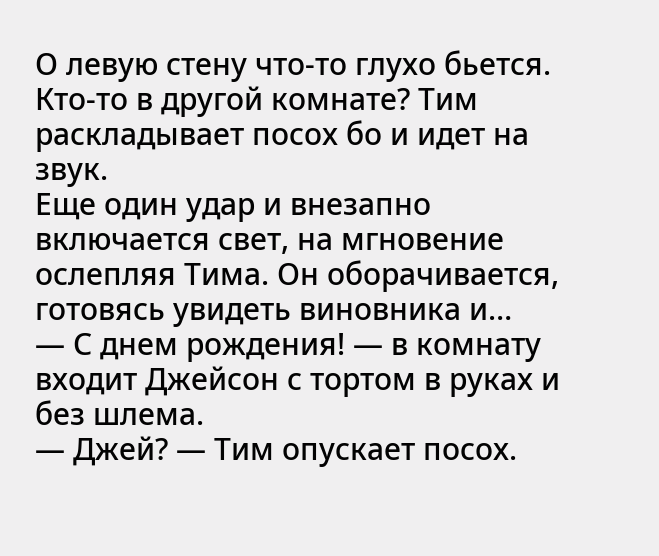О левую стену что-то глухо бьется. Кто-то в другой комнате? Тим раскладывает посох бо и идет на звук.
Еще один удар и внезапно включается свет, на мгновение ослепляя Тима. Он оборачивается, готовясь увидеть виновника и…
— С днем рождения! — в комнату входит Джейсон с тортом в руках и без шлема.
— Джей? — Тим опускает посох.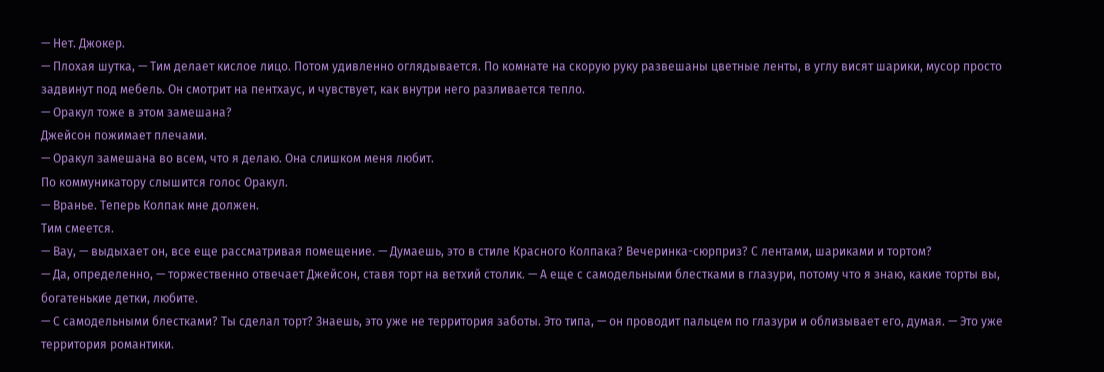— Нет. Джокер.
— Плохая шутка, — Тим делает кислое лицо. Потом удивленно оглядывается. По комнате на скорую руку развешаны цветные ленты, в углу висят шарики, мусор просто задвинут под мебель. Он смотрит на пентхаус, и чувствует, как внутри него разливается тепло.
— Оракул тоже в этом замешана?
Джейсон пожимает плечами.
— Оракул замешана во всем, что я делаю. Она слишком меня любит.
По коммуникатору слышится голос Оракул.
— Вранье. Теперь Колпак мне должен.
Тим смеется.
— Вау, — выдыхает он, все еще рассматривая помещение. — Думаешь, это в стиле Красного Колпака? Вечеринка-сюрприз? С лентами, шариками и тортом?
— Да, определенно, — торжественно отвечает Джейсон, ставя торт на ветхий столик. — А еще с самодельными блестками в глазури, потому что я знаю, какие торты вы, богатенькие детки, любите.
— С самодельными блестками? Ты сделал торт? Знаешь, это уже не территория заботы. Это типа, — он проводит пальцем по глазури и облизывает его, думая. — Это уже территория романтики.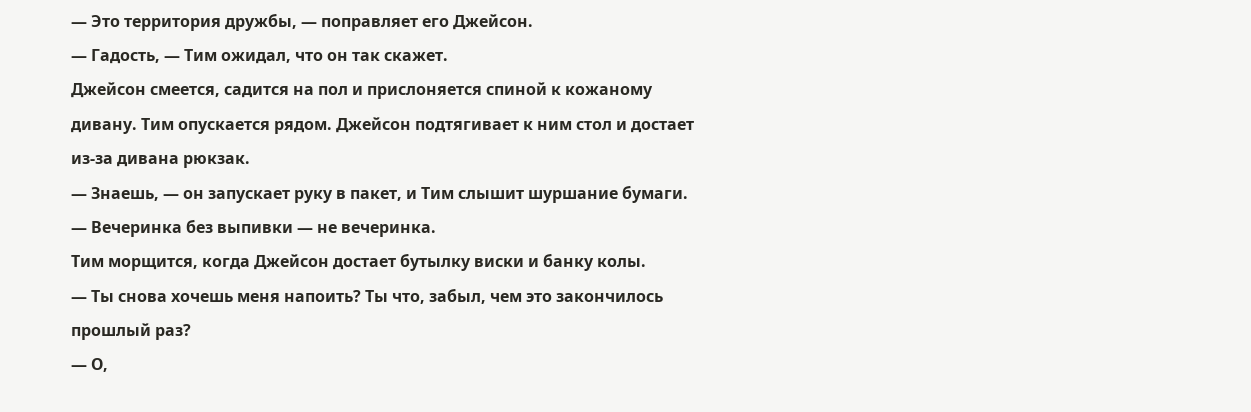— Это территория дружбы, — поправляет его Джейсон.
— Гадость, — Тим ожидал, что он так скажет.
Джейсон смеется, садится на пол и прислоняется спиной к кожаному дивану. Тим опускается рядом. Джейсон подтягивает к ним стол и достает из-за дивана рюкзак.
— Знаешь, — он запускает руку в пакет, и Тим слышит шуршание бумаги. — Вечеринка без выпивки — не вечеринка.
Тим морщится, когда Джейсон достает бутылку виски и банку колы.
— Ты снова хочешь меня напоить? Ты что, забыл, чем это закончилось прошлый раз?
— О,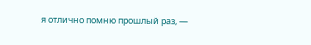я отлично помню прошлый раз, —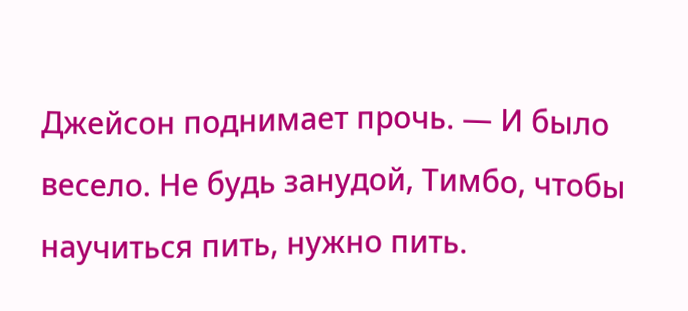Джейсон поднимает прочь. — И было весело. Не будь занудой, Тимбо, чтобы научиться пить, нужно пить.